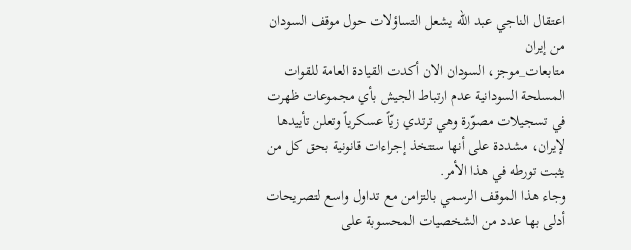اعتقال الناجي عبد الله يشعل التساؤلات حول موقف السودان من إيران
متابعات_موجز، السودان الان أكدت القيادة العامة للقوات المسلحة السودانية عدم ارتباط الجيش بأي مجموعات ظهرت في تسجيلات مصوّرة وهي ترتدي زيّاً عسكرياً وتعلن تأييدها لإيران، مشددة على أنها ستتخذ إجراءات قانونية بحق كل من يثبت تورطه في هذا الأمر.
وجاء هذا الموقف الرسمي بالتزامن مع تداول واسع لتصريحات أدلى بها عدد من الشخصيات المحسوبة على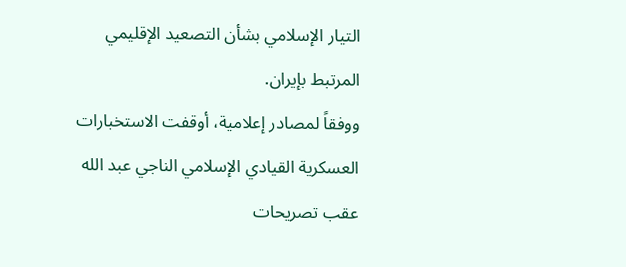التيار الإسلامي بشأن التصعيد الإقليمي المرتبط بإيران.
ووفقاً لمصادر إعلامية، أوقفت الاستخبارات العسكرية القيادي الإسلامي الناجي عبد الله عقب تصريحات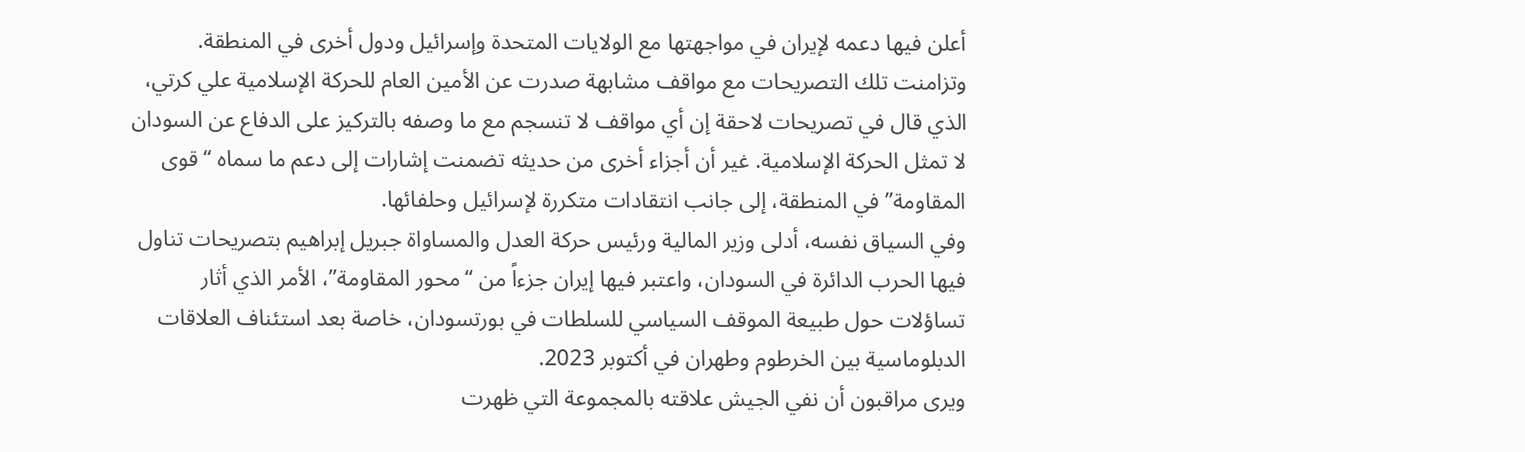أعلن فيها دعمه لإيران في مواجهتها مع الولايات المتحدة وإسرائيل ودول أخرى في المنطقة.
وتزامنت تلك التصريحات مع مواقف مشابهة صدرت عن الأمين العام للحركة الإسلامية علي كرتي، الذي قال في تصريحات لاحقة إن أي مواقف لا تنسجم مع ما وصفه بالتركيز على الدفاع عن السودان لا تمثل الحركة الإسلامية. غير أن أجزاء أخرى من حديثه تضمنت إشارات إلى دعم ما سماه “قوى المقاومة” في المنطقة، إلى جانب انتقادات متكررة لإسرائيل وحلفائها.
وفي السياق نفسه، أدلى وزير المالية ورئيس حركة العدل والمساواة جبريل إبراهيم بتصريحات تناول فيها الحرب الدائرة في السودان، واعتبر فيها إيران جزءاً من “محور المقاومة”، الأمر الذي أثار تساؤلات حول طبيعة الموقف السياسي للسلطات في بورتسودان، خاصة بعد استئناف العلاقات الدبلوماسية بين الخرطوم وطهران في أكتوبر 2023.
ويرى مراقبون أن نفي الجيش علاقته بالمجموعة التي ظهرت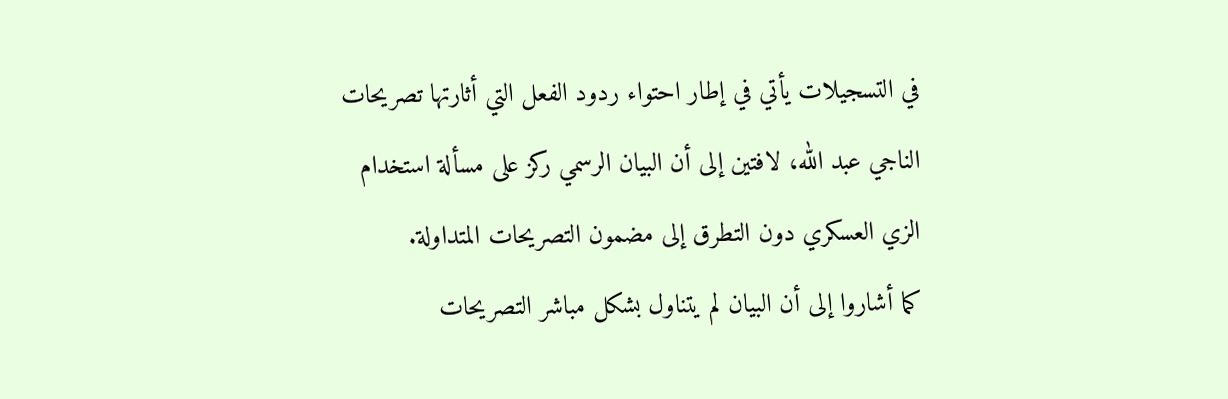في التسجيلات يأتي في إطار احتواء ردود الفعل التي أثارتها تصريحات الناجي عبد الله، لافتين إلى أن البيان الرسمي ركز على مسألة استخدام الزي العسكري دون التطرق إلى مضمون التصريحات المتداولة.
كما أشاروا إلى أن البيان لم يتناول بشكل مباشر التصريحات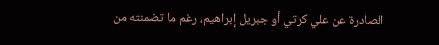الصادرة عن علي كرتي أو جبريل إبراهيم، رغم ما تضمنته من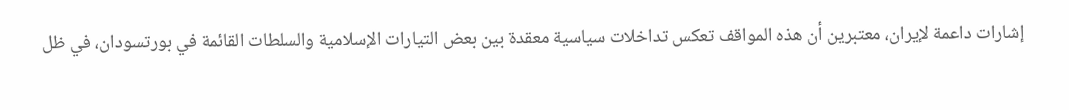إشارات داعمة لإيران، معتبرين أن هذه المواقف تعكس تداخلات سياسية معقدة بين بعض التيارات الإسلامية والسلطات القائمة في بورتسودان، في ظل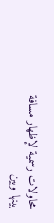محاولات رسمية لإظهار مسافة بينها وبين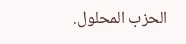الحزب المحلول.